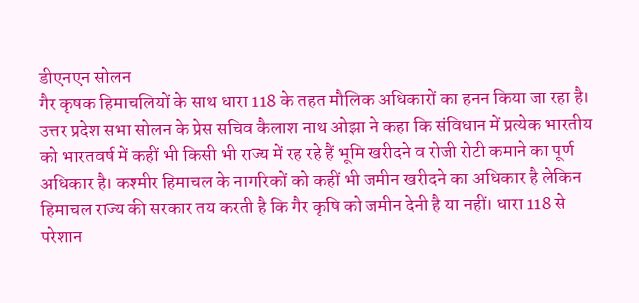डीएनएन सोलन
गैर कृषक हिमाचलियों के साथ धारा 118 के तहत मौलिक अधिकारों का हनन किया जा रहा है। उत्तर प्रदेश सभा सोलन के प्रेस सचिव कैलाश नाथ ओझा ने कहा कि संविधान में प्रत्येक भारतीय को भारतवर्ष में कहीं भी किसी भी राज्य में रह रहे हैं भूमि खरीदने व रोजी रोटी कमाने का पूर्ण अधिकार है। कश्मीर हिमाचल के नागरिकों को कहीं भी जमीन खरीदने का अधिकार है लेकिन हिमाचल राज्य की सरकार तय करती है कि गैर कृषि को जमीन देनी है या नहीं। धारा 118 से परेशान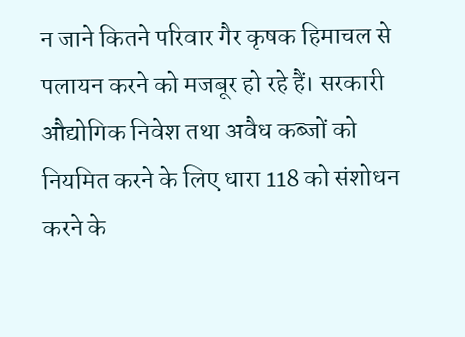न जाने कितने परिवार गैर कृषक हिमाचल से पलायन करने को मजबूर हो रहे हैं। सरकारी औद्योगिक निवेश तथा अवैध कब्जों को नियमित करने के लिए धारा 118 को संशोधन करने के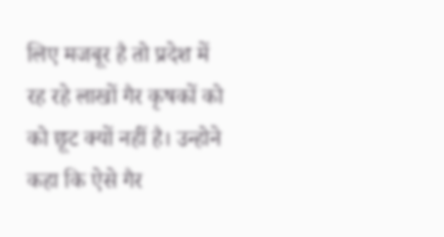लिए मजबूर है तो प्रदेश में रह रहे लाखों गैर कृषकों को को छूट क्यों नहीं है। उन्होने कहा कि ऐसे गैर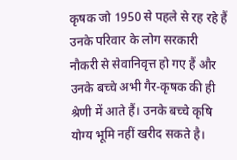कृषक जो 1950 से पहले से रह रहे हैं उनके परिवार के लोग सरकारी नौकरी से सेवानिवृत्त हो गए हैं और उनके बच्चे अभी गैर-कृषक की ही श्रेणी में आते हैं। उनके बच्चे कृषि योग्य भूमि नहीं खरीद सकते है।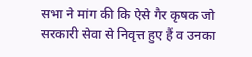सभा ने मांग की कि ऐसे गैर कृषक जो सरकारी सेवा से निवृत्त हुए हैं व उनका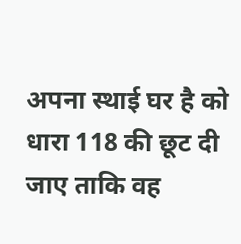अपना स्थाई घर है को धारा 118 की छूट दी जाए ताकि वह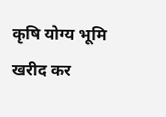कृषि योग्य भूमि खरीद कर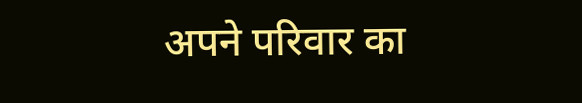अपने परिवार का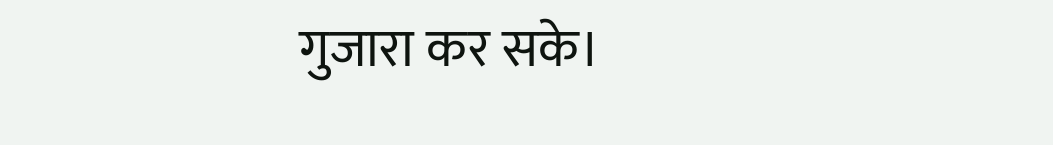गुजारा कर सके।